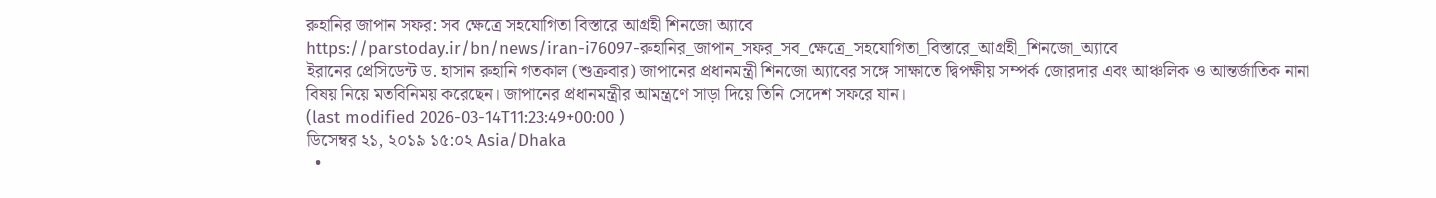রুহানির জাপান সফর: সব ক্ষেত্রে সহযোগিতা বিস্তারে আগ্রহী শিনজো অ্যাবে
https://parstoday.ir/bn/news/iran-i76097-রুহানির_জাপান_সফর_সব_ক্ষেত্রে_সহযোগিতা_বিস্তারে_আগ্রহী_শিনজো_অ্যাবে
ইরানের প্রেসিডেন্ট ড. হাসান রুহানি গতকাল (শুক্রবার) জাপানের প্রধানমন্ত্রী শিনজো অ্যাবের সঙ্গে সাক্ষাতে দ্বিপক্ষীয় সম্পর্ক জোরদার এবং আঞ্চলিক ও আন্তর্জাতিক নানা বিষয় নিয়ে মতবিনিময় করেছেন। জাপানের প্রধানমন্ত্রীর আমন্ত্রণে সাড়া দিয়ে তিনি সেদেশ সফরে যান।
(last modified 2026-03-14T11:23:49+00:00 )
ডিসেম্বর ২১, ২০১৯ ১৫:০২ Asia/Dhaka
  •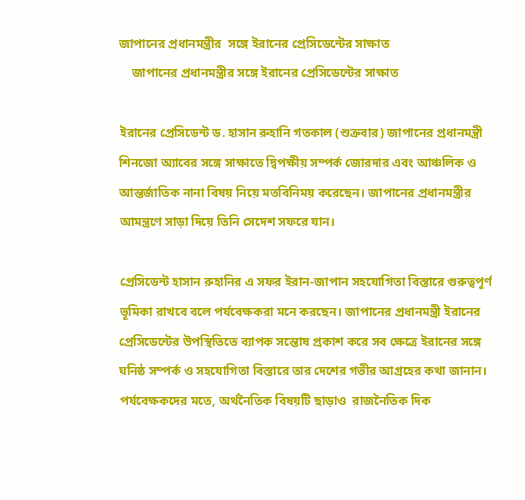জাপানের প্রধানমন্ত্রীর  সঙ্গে ইরানের প্রেসিডেন্টের সাক্ষাত
    জাপানের প্রধানমন্ত্রীর সঙ্গে ইরানের প্রেসিডেন্টের সাক্ষাত

ইরানের প্রেসিডেন্ট ড. হাসান রুহানি গতকাল (শুক্রবার) জাপানের প্রধানমন্ত্রী শিনজো অ্যাবের সঙ্গে সাক্ষাতে দ্বিপক্ষীয় সম্পর্ক জোরদার এবং আঞ্চলিক ও আন্তর্জাতিক নানা বিষয় নিয়ে মতবিনিময় করেছেন। জাপানের প্রধানমন্ত্রীর আমন্ত্রণে সাড়া দিয়ে তিনি সেদেশ সফরে যান।

প্রেসিডেন্ট হাসান রুহানির এ সফর ইরান-জাপান সহযোগিতা বিস্তারে গুরুত্বপূর্ণ ভূমিকা রাখবে বলে পর্যবেক্ষকরা মনে করছেন। জাপানের প্রধানমন্ত্রী ইরানের প্রেসিডেন্টের উপস্থিতিতে ব্যাপক সন্তোষ প্রকাশ করে সব ক্ষেত্রে ইরানের সঙ্গে ঘনিষ্ঠ সম্পর্ক ও সহযোগিতা বিস্তারে তার দেশের গভীর আগ্রহের কথা জানান। পর্যবেক্ষকদের মতে, অর্থনৈতিক বিষয়টি ছাড়াও  রাজনৈতিক দিক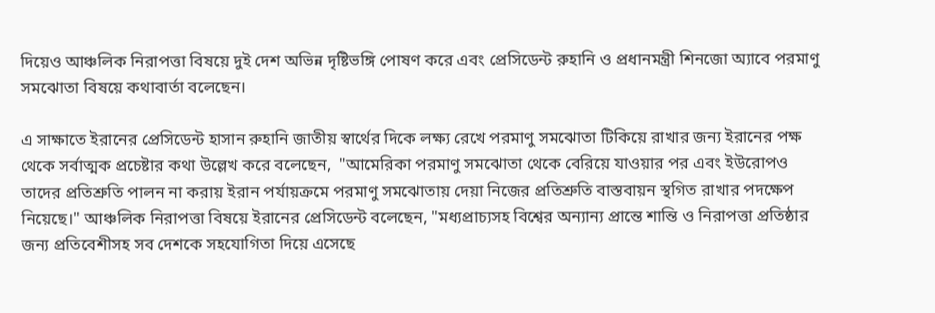দিয়েও আঞ্চলিক নিরাপত্তা বিষয়ে দুই দেশ অভিন্ন দৃষ্টিভঙ্গি পোষণ করে এবং প্রেসিডেন্ট রুহানি ও প্রধানমন্ত্রী শিনজো অ্যাবে পরমাণু সমঝোতা বিষয়ে কথাবার্তা বলেছেন।

এ সাক্ষাতে ইরানের প্রেসিডেন্ট হাসান রুহানি জাতীয় স্বার্থের দিকে লক্ষ্য রেখে পরমাণু সমঝোতা টিকিয়ে রাখার জন্য ইরানের পক্ষ থেকে সর্বাত্মক প্রচেষ্টার কথা উল্লেখ করে বলেছেন,  "আমেরিকা পরমাণু সমঝোতা থেকে বেরিয়ে যাওয়ার পর এবং ইউরোপও তাদের প্রতিশ্রুতি পালন না করায় ইরান পর্যায়ক্রমে পরমাণু সমঝোতায় দেয়া নিজের প্রতিশ্রুতি বাস্তবায়ন স্থগিত রাখার পদক্ষেপ নিয়েছে।" আঞ্চলিক নিরাপত্তা বিষয়ে ইরানের প্রেসিডেন্ট বলেছেন, "মধ্যপ্রাচ্যসহ বিশ্বের অন্যান্য প্রান্তে শান্তি ও নিরাপত্তা প্রতিষ্ঠার জন্য প্রতিবেশীসহ সব দেশকে সহযোগিতা দিয়ে এসেছে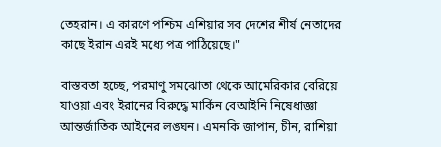তেহরান। এ কারণে পশ্চিম এশিয়ার সব দেশের শীর্ষ নেতাদের কাছে ইরান এরই মধ্যে পত্র পাঠিয়েছে।"

বাস্তবতা হচ্ছে, পরমাণু সমঝোতা থেকে আমেরিকার বেরিয়ে যাওয়া এবং ইরানের বিরুদ্ধে মার্কিন বেআইনি নিষেধাজ্ঞা আন্তর্জাতিক আইনের লঙ্ঘন। এমনকি জাপান, চীন, রাশিয়া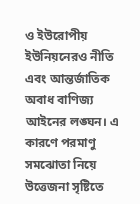ও ইউরোপীয় ইউনিয়নেরও নীতি এবং আন্তর্জাতিক অবাধ বাণিজ্য আইনের লঙ্ঘন। এ কারণে পরমাণু সমঝোতা নিয়ে উত্তেজনা সৃষ্টিতে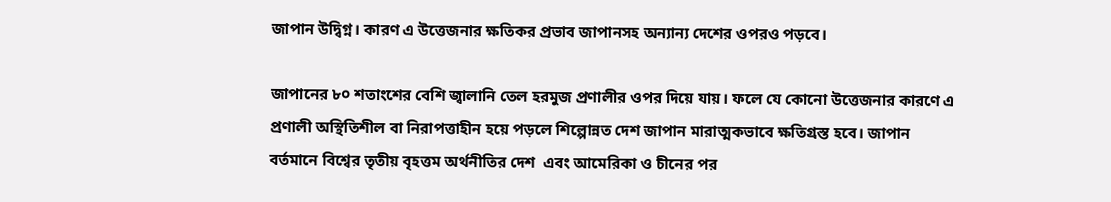জাপান উদ্বিগ্ন। কারণ এ উত্তেজনার ক্ষতিকর প্রভাব জাপানসহ অন্যান্য দেশের ওপরও পড়বে।

জাপানের ৮০ শতাংশের বেশি জ্বালানি তেল হরমুজ প্রণালীর ওপর দিয়ে যায়। ফলে যে কোনো উত্তেজনার কারণে এ  প্রণালী অস্থিতিশীল বা নিরাপত্তাহীন হয়ে পড়লে শিল্পোন্নত দেশ জাপান মারাত্মকভাবে ক্ষতিগ্রস্ত হবে। জাপান বর্তমানে বিশ্বের তৃতীয় বৃহত্তম অর্থনীতির দেশ  এবং আমেরিকা ও চীনের পর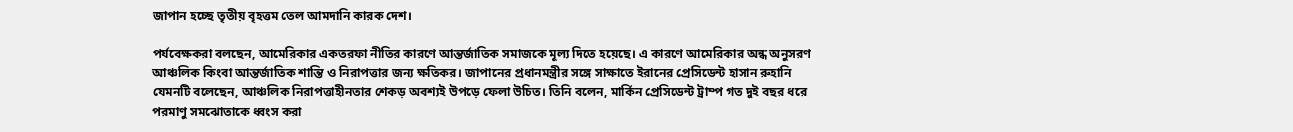জাপান হচ্ছে তৃতীয় বৃহত্তম তেল আমদানি কারক দেশ।

পর্যবেক্ষকরা বলছেন, আমেরিকার একতরফা নীতির কারণে আন্তর্জাতিক সমাজকে মূল্য দিতে হয়েছে। এ কারণে আমেরিকার অন্ধ অনুসরণ আঞ্চলিক কিংবা আন্তর্জাতিক শান্তি ও নিরাপত্তার জন্য ক্ষতিকর। জাপানের প্রধানমন্ত্রীর সঙ্গে সাক্ষাতে ইরানের প্রেসিডেন্ট হাসান রুহানি যেমনটি বলেছেন, আঞ্চলিক নিরাপত্তাহীনতার শেকড় অবশ্যই উপড়ে ফেলা উচিত। তিনি বলেন, মার্কিন প্রেসিডেন্ট ট্রাম্প গত দুই বছর ধরে পরমাণু সমঝোতাকে ধ্বংস করা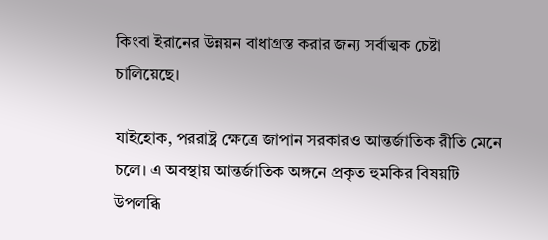কিংবা ইরানের উন্নয়ন বাধাগ্রস্ত করার জন্য সর্বাত্মক চেষ্টা চালিয়েছে।

যাইহোক, পররাষ্ট্র ক্ষেত্রে জাপান সরকারও আন্তর্জাতিক রীতি মেনে চলে। এ অবস্থায় আন্তর্জাতিক অঙ্গনে প্রকৃত হুমকির বিষয়টি উপলব্ধি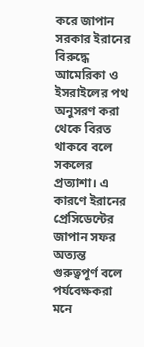করে জাপান সরকার ইরানের বিরুদ্ধে আমেরিকা ও ইসরাইলের পথ অনুসরণ করা থেকে বিরত থাকবে বলে সকলের প্রত্যাশা। এ কারণে ইরানের প্রেসিডেন্টের জাপান সফর অত্যন্ত গুরুত্বপূর্ণ বলে পর্যবেক্ষকরা মনে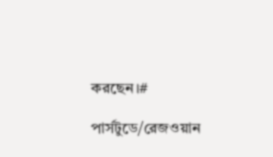করছেন।#

পার্সটুডে/রেজওয়ান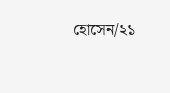হোসেন/২১